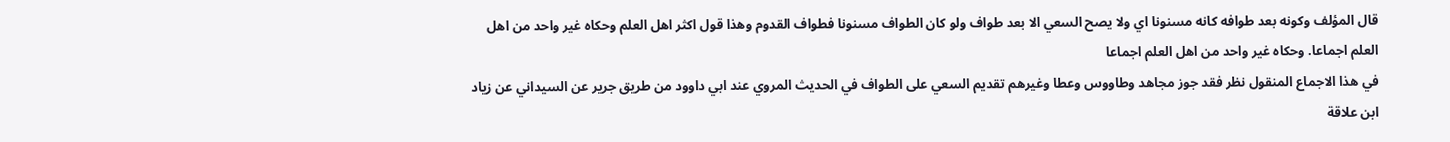قال المؤلف وكونه بعد طوافه كانه مسنونا اي ولا يصح السعي الا بعد طواف ولو كان الطواف مسنونا فطواف القدوم وهذا قول اكثر اهل العلم وحكاه غير واحد من اهل العلم اجماعا. وحكاه غير واحد من اهل العلم اجماعا
في هذا الاجماع المنقول نظر فقد جوز مجاهد وطاووس وعطا وغيرهم تقديم السعي على الطواف في الحديث المروي عند ابي داوود من طريق جرير عن السيداني عن زياد ابن علاقة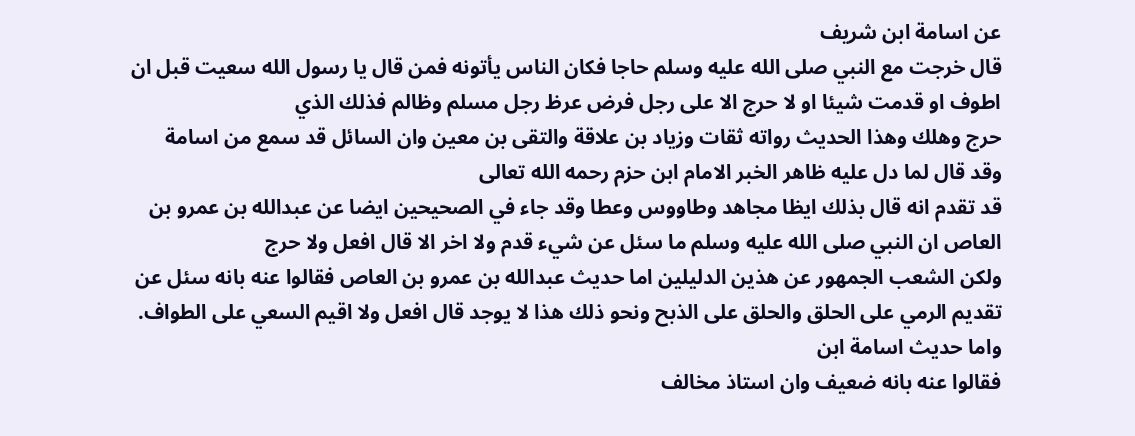عن اسامة ابن شريف
قال خرجت مع النبي صلى الله عليه وسلم حاجا فكان الناس يأتونه فمن قال يا رسول الله سعيت قبل ان اطوف او قدمت شيئا او لا حرج الا على رجل فرض عرظ رجل مسلم وظالم فذلك الذي
حرج وهلك وهذا الحديث رواته ثقات وزياد بن علاقة والتقى بن معين وان السائل قد سمع من اسامة وقد قال لما دل عليه ظاهر الخبر الامام ابن حزم رحمه الله تعالى
قد تقدم انه قال بذلك ايظا مجاهد وطاووس وعطا وقد جاء في الصحيحين ايضا عن عبدالله بن عمرو بن العاص ان النبي صلى الله عليه وسلم ما سئل عن شيء قدم ولا اخر الا قال افعل ولا حرج
ولكن الشعب الجمهور عن هذين الدليلين اما حديث عبدالله بن عمرو بن العاص فقالوا عنه بانه سئل عن تقديم الرمي على الحلق والحلق على الذبح ونحو ذلك هذا لا يوجد قال افعل ولا اقيم السعي على الطواف. واما حديث اسامة ابن
فقالوا عنه بانه ضعيف وان استاذ مخالف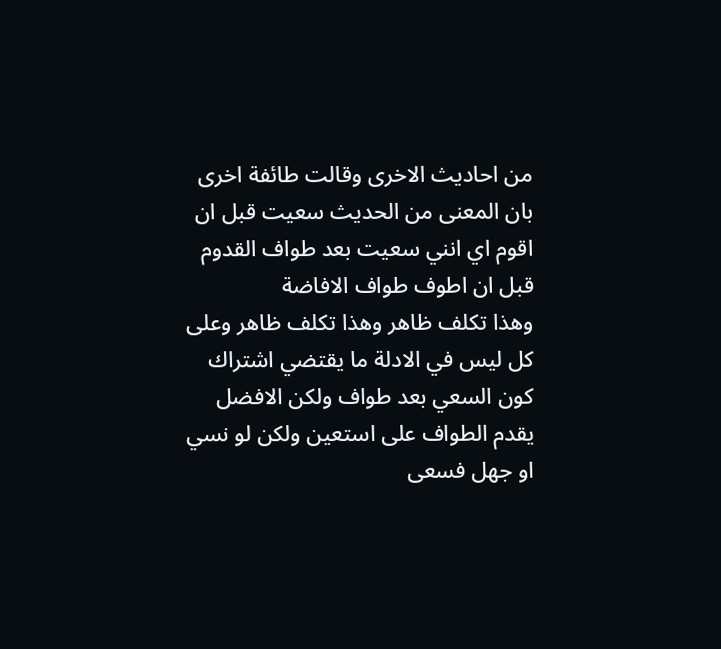من احاديث الاخرى وقالت طائفة اخرى بان المعنى من الحديث سعيت قبل ان اقوم اي انني سعيت بعد طواف القدوم قبل ان اطوف طواف الافاضة
وهذا تكلف ظاهر وهذا تكلف ظاهر وعلى كل ليس في الادلة ما يقتضي اشتراك كون السعي بعد طواف ولكن الافضل يقدم الطواف على استعين ولكن لو نسي او جهل فسعى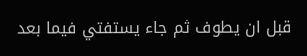قبل ان يطوف ثم جاء يستفتي فيما بعد